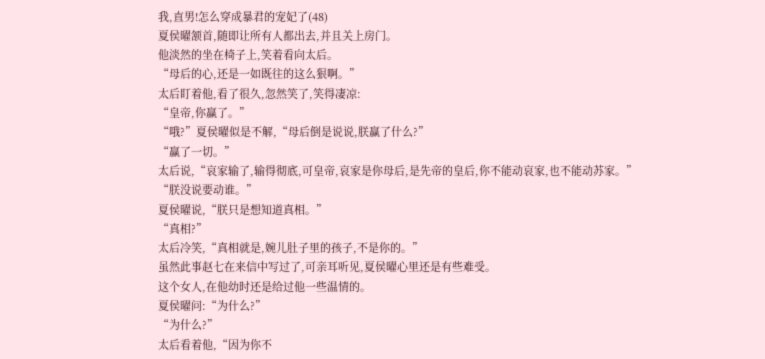我,直男!怎么穿成暴君的宠妃了(48)
夏侯曜颔首,随即让所有人都出去,并且关上房门。
他淡然的坐在椅子上,笑着看向太后。
“母后的心,还是一如既往的这么狠啊。”
太后盯着他,看了很久,忽然笑了,笑得凄凉:
“皇帝,你赢了。”
“哦?”夏侯曜似是不解,“母后倒是说说,朕赢了什么?”
“赢了一切。”
太后说,“哀家输了,输得彻底,可皇帝,哀家是你母后,是先帝的皇后,你不能动哀家,也不能动苏家。”
“朕没说要动谁。”
夏侯曜说,“朕只是想知道真相。”
“真相?”
太后冷笑,“真相就是,婉儿肚子里的孩子,不是你的。”
虽然此事赵七在来信中写过了,可亲耳听见,夏侯曜心里还是有些难受。
这个女人,在他幼时还是给过他一些温情的。
夏侯曜问:“为什么?”
“为什么?”
太后看着他,“因为你不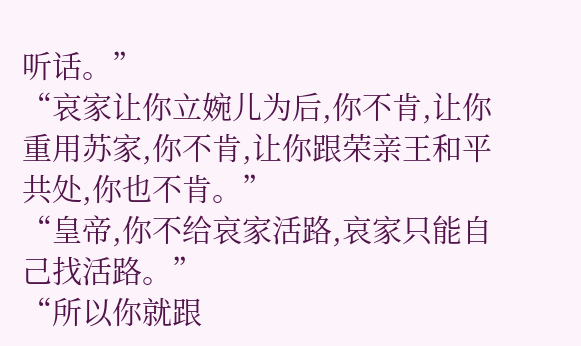听话。”
“哀家让你立婉儿为后,你不肯,让你重用苏家,你不肯,让你跟荣亲王和平共处,你也不肯。”
“皇帝,你不给哀家活路,哀家只能自己找活路。”
“所以你就跟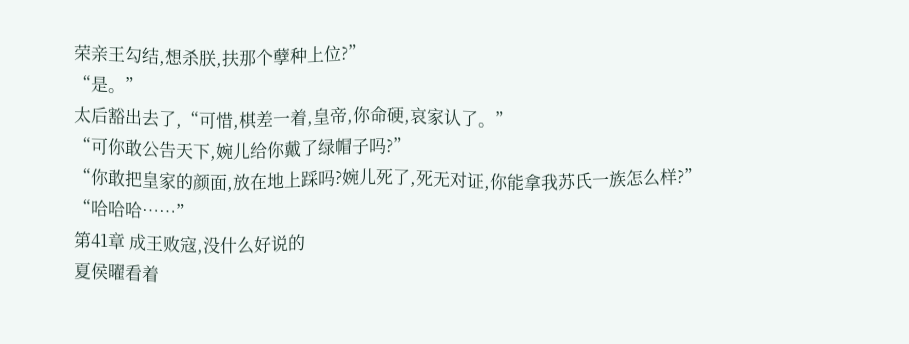荣亲王勾结,想杀朕,扶那个孽种上位?”
“是。”
太后豁出去了,“可惜,棋差一着,皇帝,你命硬,哀家认了。”
“可你敢公告天下,婉儿给你戴了绿帽子吗?”
“你敢把皇家的颜面,放在地上踩吗?婉儿死了,死无对证,你能拿我苏氏一族怎么样?”
“哈哈哈……”
第41章 成王败寇,没什么好说的
夏侯曜看着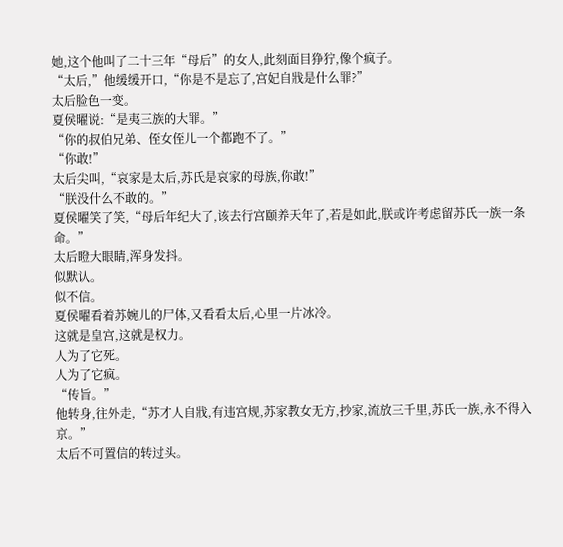她,这个他叫了二十三年“母后”的女人,此刻面目狰狞,像个疯子。
“太后,”他缓缓开口,“你是不是忘了,宫妃自戕是什么罪?”
太后脸色一变。
夏侯曜说:“是夷三族的大罪。”
“你的叔伯兄弟、侄女侄儿一个都跑不了。”
“你敢!”
太后尖叫,“哀家是太后,苏氏是哀家的母族,你敢!”
“朕没什么不敢的。”
夏侯曜笑了笑,“母后年纪大了,该去行宫颐养天年了,若是如此,朕或许考虑留苏氏一族一条命。”
太后瞪大眼睛,浑身发抖。
似默认。
似不信。
夏侯曜看着苏婉儿的尸体,又看看太后,心里一片冰冷。
这就是皇宫,这就是权力。
人为了它死。
人为了它疯。
“传旨。”
他转身,往外走,“苏才人自戕,有违宫规,苏家教女无方,抄家,流放三千里,苏氏一族,永不得入京。”
太后不可置信的转过头。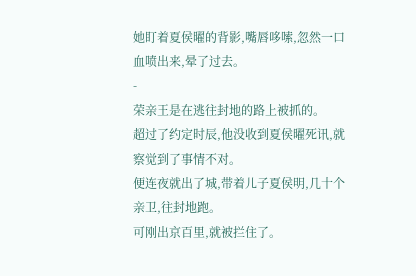她盯着夏侯曜的背影,嘴唇哆嗦,忽然一口血喷出来,晕了过去。
-
荣亲王是在逃往封地的路上被抓的。
超过了约定时辰,他没收到夏侯曜死讯,就察觉到了事情不对。
便连夜就出了城,带着儿子夏侯明,几十个亲卫,往封地跑。
可刚出京百里,就被拦住了。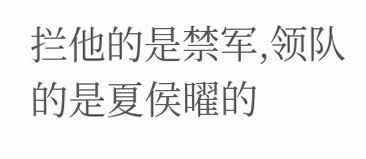拦他的是禁军,领队的是夏侯曜的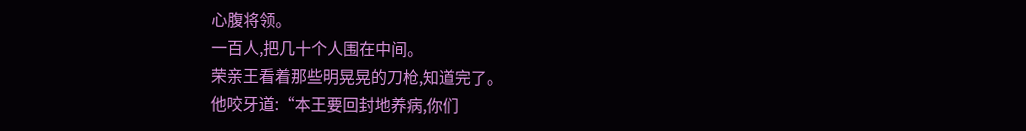心腹将领。
一百人,把几十个人围在中间。
荣亲王看着那些明晃晃的刀枪,知道完了。
他咬牙道:“本王要回封地养病,你们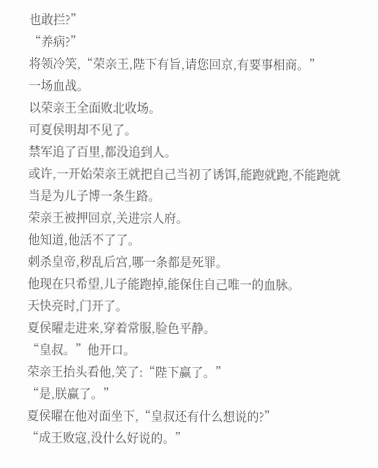也敢拦?”
“养病?”
将领冷笑,“荣亲王,陛下有旨,请您回京,有要事相商。”
一场血战。
以荣亲王全面败北收场。
可夏侯明却不见了。
禁军追了百里,都没追到人。
或许,一开始荣亲王就把自己当初了诱饵,能跑就跑,不能跑就当是为儿子博一条生路。
荣亲王被押回京,关进宗人府。
他知道,他活不了了。
刺杀皇帝,秽乱后宫,哪一条都是死罪。
他现在只希望,儿子能跑掉,能保住自己唯一的血脉。
天快亮时,门开了。
夏侯曜走进来,穿着常服,脸色平静。
“皇叔。”他开口。
荣亲王抬头看他,笑了:“陛下赢了。”
“是,朕赢了。”
夏侯曜在他对面坐下,“皇叔还有什么想说的?”
“成王败寇,没什么好说的。”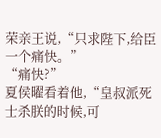荣亲王说,“只求陛下,给臣一个痛快。”
“痛快?”
夏侯曜看着他,“皇叔派死士杀朕的时候,可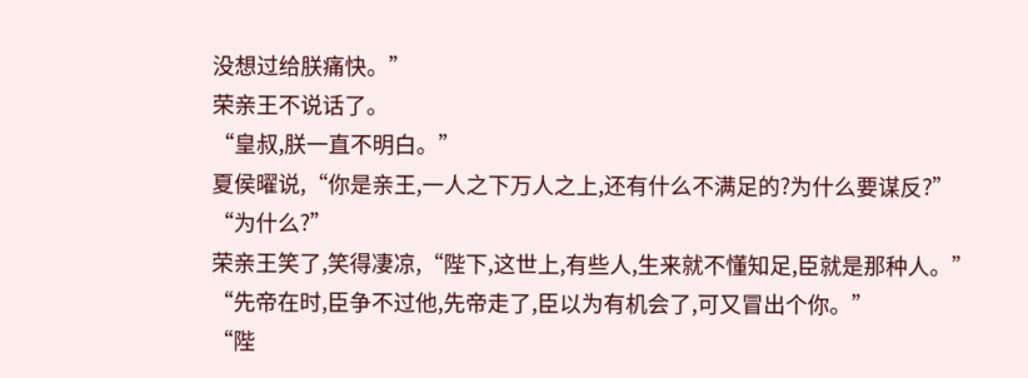没想过给朕痛快。”
荣亲王不说话了。
“皇叔,朕一直不明白。”
夏侯曜说,“你是亲王,一人之下万人之上,还有什么不满足的?为什么要谋反?”
“为什么?”
荣亲王笑了,笑得凄凉,“陛下,这世上,有些人,生来就不懂知足,臣就是那种人。”
“先帝在时,臣争不过他,先帝走了,臣以为有机会了,可又冒出个你。”
“陛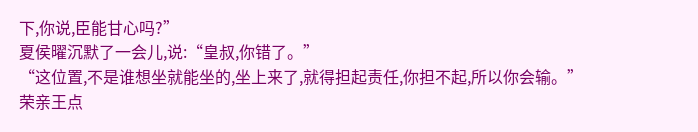下,你说,臣能甘心吗?”
夏侯曜沉默了一会儿,说:“皇叔,你错了。”
“这位置,不是谁想坐就能坐的,坐上来了,就得担起责任,你担不起,所以你会输。”
荣亲王点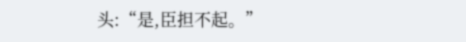头:“是,臣担不起。”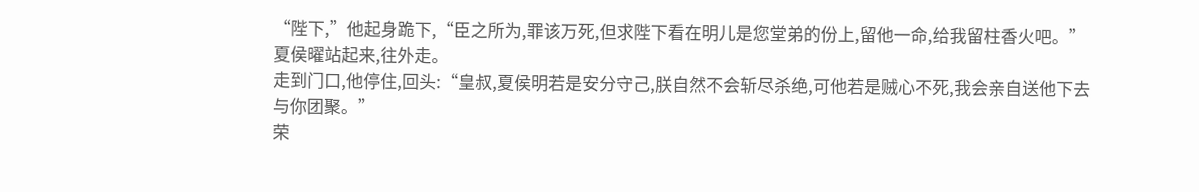“陛下,”他起身跪下,“臣之所为,罪该万死,但求陛下看在明儿是您堂弟的份上,留他一命,给我留柱香火吧。”
夏侯曜站起来,往外走。
走到门口,他停住,回头:“皇叔,夏侯明若是安分守己,朕自然不会斩尽杀绝,可他若是贼心不死,我会亲自送他下去与你团聚。”
荣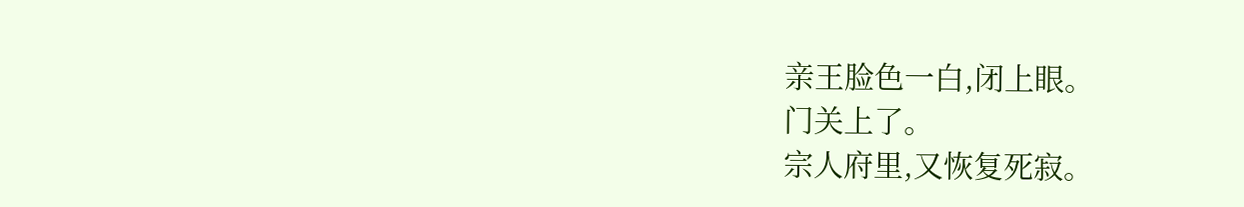亲王脸色一白,闭上眼。
门关上了。
宗人府里,又恢复死寂。